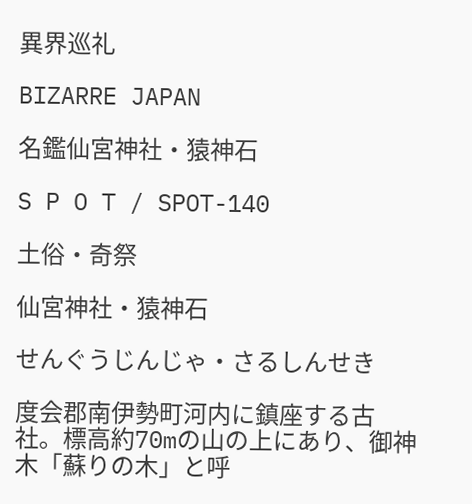異界巡礼

BIZARRE JAPAN

名鑑仙宮神社・猿神石

S P O T / SPOT-140

土俗・奇祭

仙宮神社・猿神石

せんぐうじんじゃ・さるしんせき

度会郡南伊勢町河内に鎮座する古社。標高約70mの山の上にあり、御神木「蘇りの木」と呼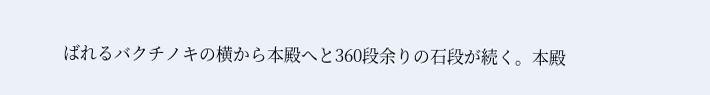ばれるバクチノキの横から本殿へと360段余りの石段が続く。本殿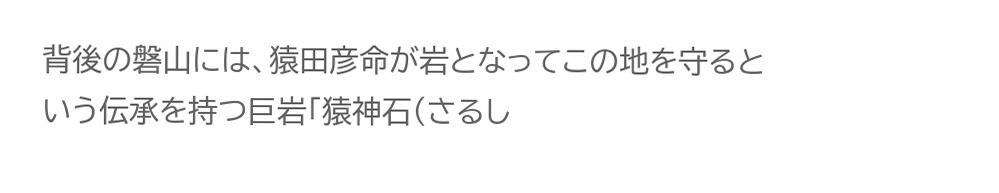背後の磐山には、猿田彦命が岩となってこの地を守るという伝承を持つ巨岩「猿神石(さるし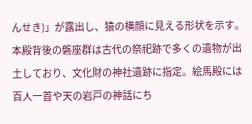んせき)」が露出し、猿の横顔に見える形状を示す。本殿背後の磐座群は古代の祭祀跡で多くの遺物が出土しており、文化財の神社遺跡に指定。絵馬殿には百人一首や天の岩戸の神話にち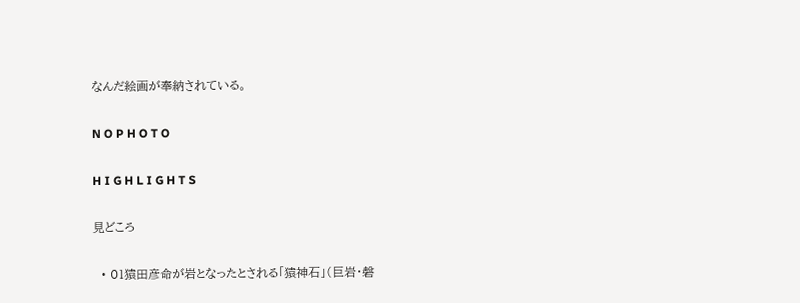なんだ絵画が奉納されている。

N O P H O T O

H I G H L I G H T S

見どころ

  • 01猿田彦命が岩となったとされる「猿神石」(巨岩・磐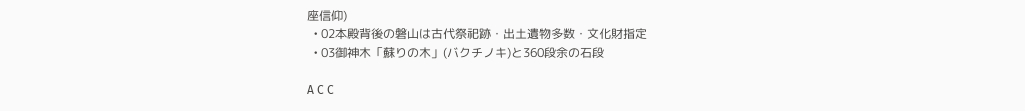座信仰)
  • 02本殿背後の磐山は古代祭祀跡・出土遺物多数・文化財指定
  • 03御神木「蘇りの木」(バクチノキ)と360段余の石段

A C C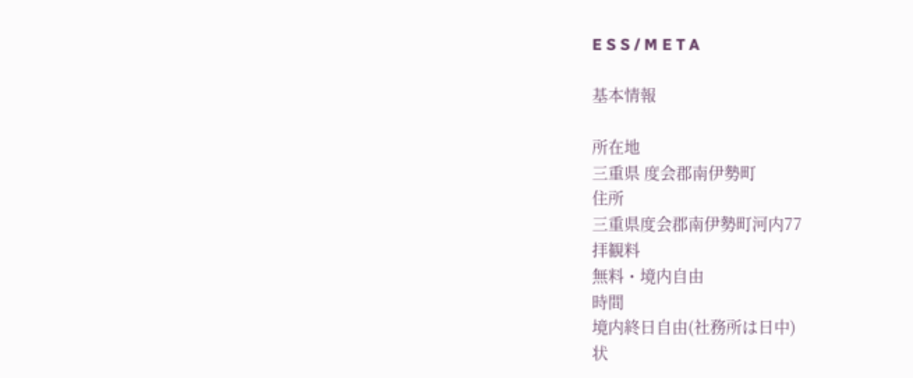E S S / M E T A

基本情報

所在地
三重県 度会郡南伊勢町
住所
三重県度会郡南伊勢町河内77
拝観料
無料・境内自由
時間
境内終日自由(社務所は日中)
状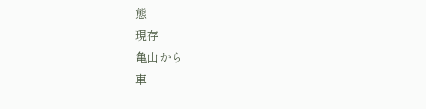態
現存
亀山から
車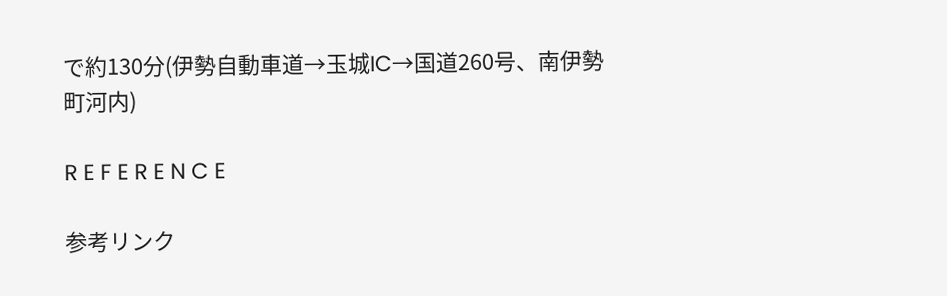で約130分(伊勢自動車道→玉城IC→国道260号、南伊勢町河内)

R E F E R E N C E

参考リンク